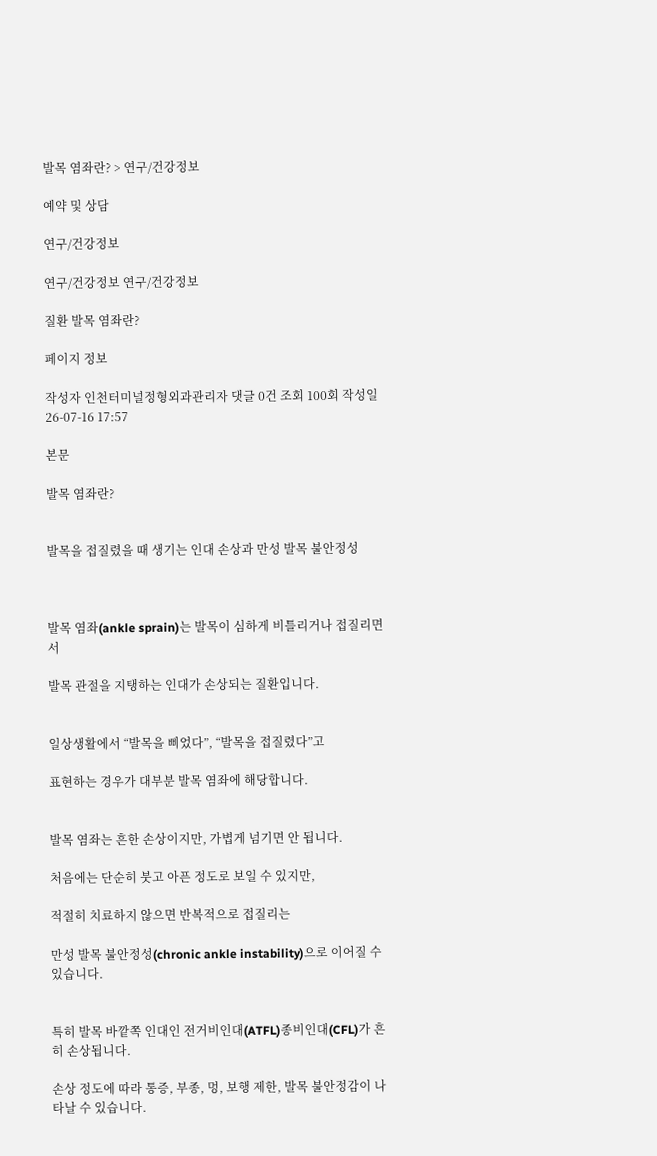발목 염좌란? > 연구/건강정보

예약 및 상담

연구/건강정보

연구/건강정보 연구/건강정보

질환 발목 염좌란?

페이지 정보

작성자 인천터미널정형외과관리자 댓글 0건 조회 100회 작성일 26-07-16 17:57

본문

발목 염좌란?


발목을 접질렸을 때 생기는 인대 손상과 만성 발목 불안정성



발목 염좌(ankle sprain)는 발목이 심하게 비틀리거나 접질리면서

발목 관절을 지탱하는 인대가 손상되는 질환입니다.


일상생활에서 “발목을 삐었다”, “발목을 접질렸다”고

표현하는 경우가 대부분 발목 염좌에 해당합니다.


발목 염좌는 흔한 손상이지만, 가볍게 넘기면 안 됩니다.

처음에는 단순히 붓고 아픈 정도로 보일 수 있지만,

적절히 치료하지 않으면 반복적으로 접질리는

만성 발목 불안정성(chronic ankle instability)으로 이어질 수 있습니다.


특히 발목 바깥쪽 인대인 전거비인대(ATFL)종비인대(CFL)가 흔히 손상됩니다.

손상 정도에 따라 통증, 부종, 멍, 보행 제한, 발목 불안정감이 나타날 수 있습니다.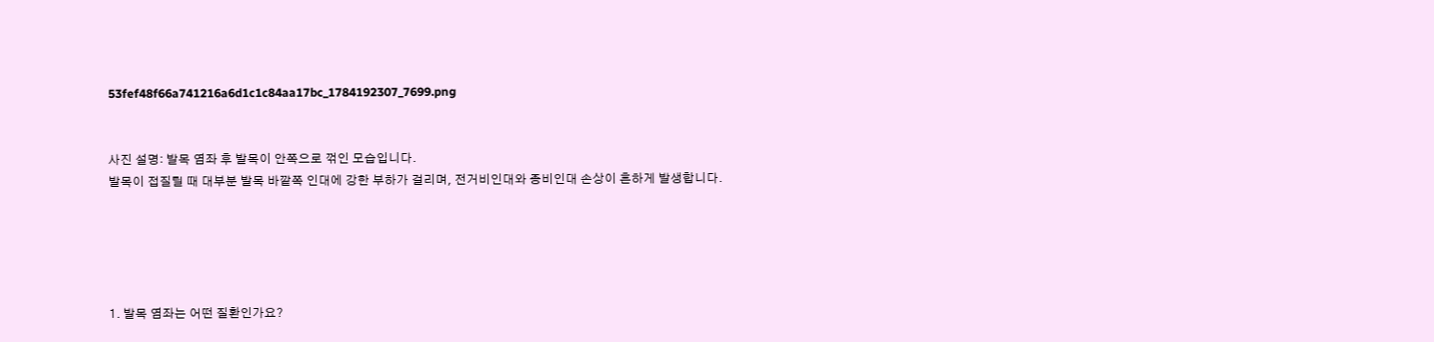53fef48f66a741216a6d1c1c84aa17bc_1784192307_7699.png


사진 설명: 발목 염좌 후 발목이 안쪽으로 꺾인 모습입니다.
발목이 접질릴 때 대부분 발목 바깥쪽 인대에 강한 부하가 걸리며, 전거비인대와 종비인대 손상이 흔하게 발생합니다.





1. 발목 염좌는 어떤 질환인가요?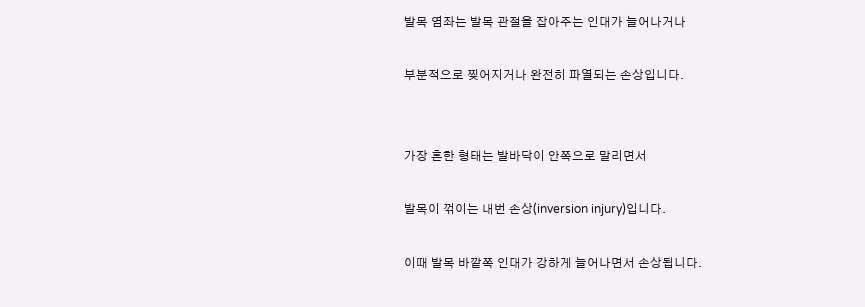발목 염좌는 발목 관절을 잡아주는 인대가 늘어나거나

부분적으로 찢어지거나 완전히 파열되는 손상입니다.


가장 흔한 형태는 발바닥이 안쪽으로 말리면서

발목이 꺾이는 내번 손상(inversion injury)입니다.

이때 발목 바깥쪽 인대가 강하게 늘어나면서 손상됩니다.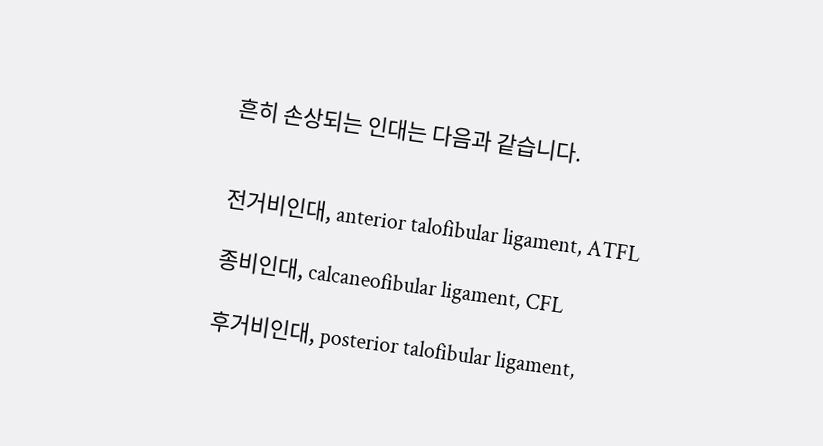흔히 손상되는 인대는 다음과 같습니다.


전거비인대, anterior talofibular ligament, ATFL

종비인대, calcaneofibular ligament, CFL

후거비인대, posterior talofibular ligament,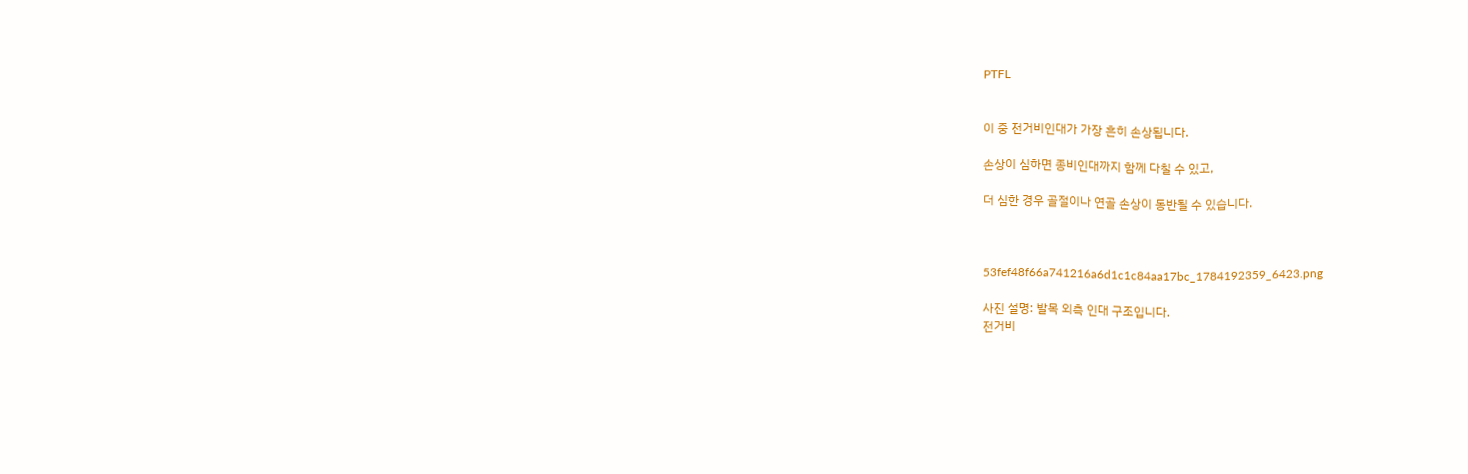PTFL


이 중 전거비인대가 가장 흔히 손상됩니다.

손상이 심하면 종비인대까지 함께 다칠 수 있고,

더 심한 경우 골절이나 연골 손상이 동반될 수 있습니다.



53fef48f66a741216a6d1c1c84aa17bc_1784192359_6423.png

사진 설명: 발목 외측 인대 구조입니다.
전거비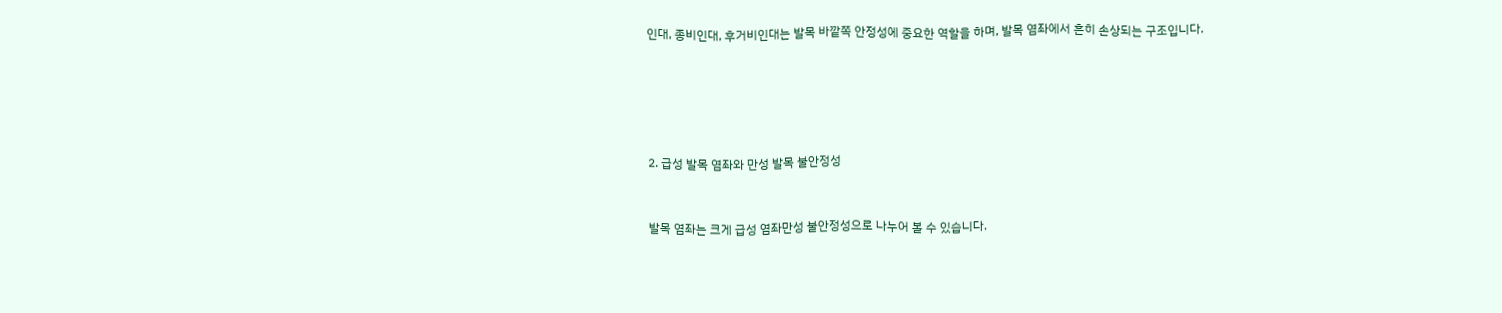인대, 종비인대, 후거비인대는 발목 바깥쪽 안정성에 중요한 역할을 하며, 발목 염좌에서 흔히 손상되는 구조입니다.





2. 급성 발목 염좌와 만성 발목 불안정성


발목 염좌는 크게 급성 염좌만성 불안정성으로 나누어 볼 수 있습니다.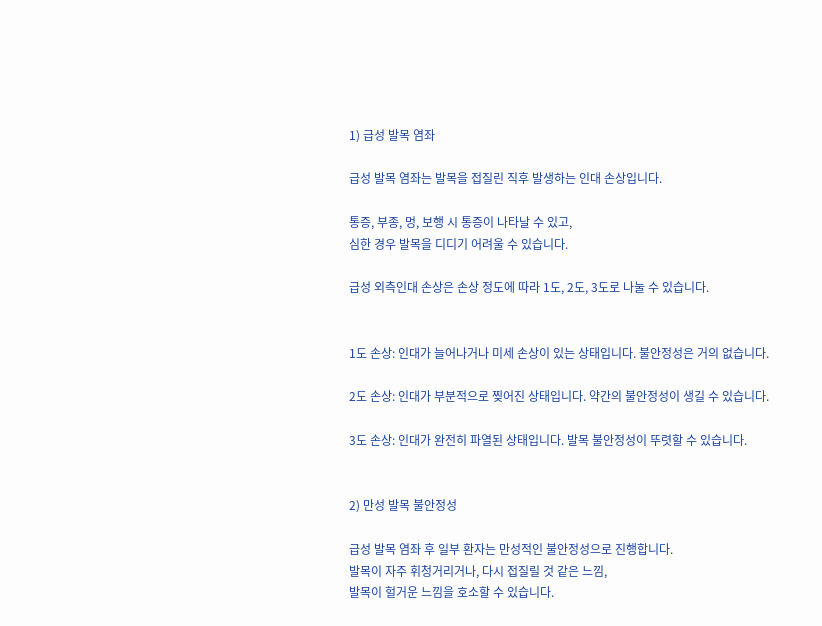1) 급성 발목 염좌

급성 발목 염좌는 발목을 접질린 직후 발생하는 인대 손상입니다.

통증, 부종, 멍, 보행 시 통증이 나타날 수 있고,
심한 경우 발목을 디디기 어려울 수 있습니다.

급성 외측인대 손상은 손상 정도에 따라 1도, 2도, 3도로 나눌 수 있습니다.


1도 손상: 인대가 늘어나거나 미세 손상이 있는 상태입니다. 불안정성은 거의 없습니다.

2도 손상: 인대가 부분적으로 찢어진 상태입니다. 약간의 불안정성이 생길 수 있습니다.

3도 손상: 인대가 완전히 파열된 상태입니다. 발목 불안정성이 뚜렷할 수 있습니다.


2) 만성 발목 불안정성

급성 발목 염좌 후 일부 환자는 만성적인 불안정성으로 진행합니다.
발목이 자주 휘청거리거나, 다시 접질릴 것 같은 느낌,
발목이 헐거운 느낌을 호소할 수 있습니다.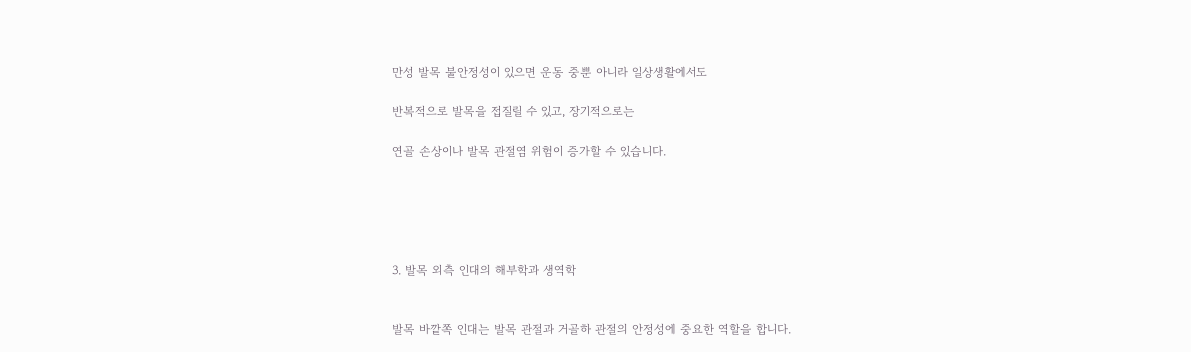만성 발목 불안정성이 있으면 운동 중뿐 아니라 일상생활에서도

반복적으로 발목을 접질릴 수 있고, 장기적으로는

연골 손상이나 발목 관절염 위험이 증가할 수 있습니다.





3. 발목 외측 인대의 해부학과 생역학


발목 바깥쪽 인대는 발목 관절과 거골하 관절의 안정성에 중요한 역할을 합니다.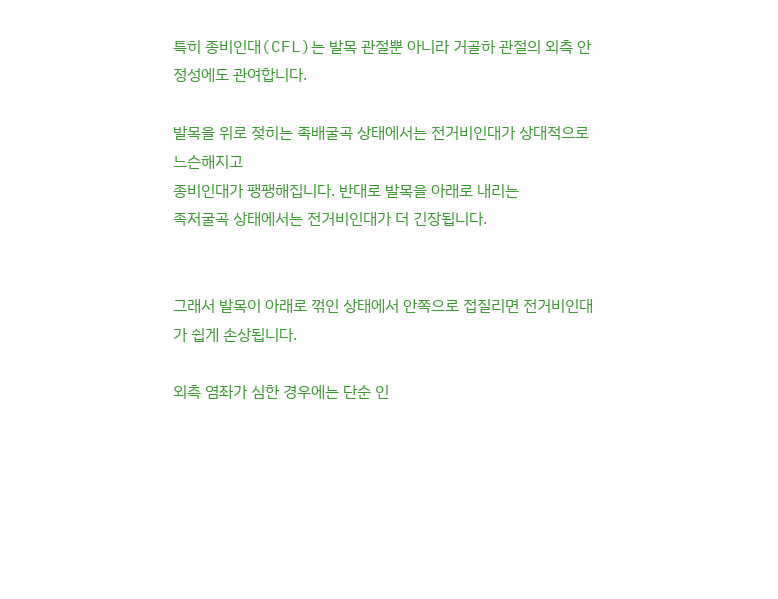특히 종비인대(CFL)는 발목 관절뿐 아니라 거골하 관절의 외측 안정성에도 관여합니다.

발목을 위로 젖히는 족배굴곡 상태에서는 전거비인대가 상대적으로 느슨해지고
종비인대가 팽팽해집니다. 반대로 발목을 아래로 내리는
족저굴곡 상태에서는 전거비인대가 더 긴장됩니다.


그래서 발목이 아래로 꺾인 상태에서 안쪽으로 접질리면 전거비인대가 쉽게 손상됩니다.

외측 염좌가 심한 경우에는 단순 인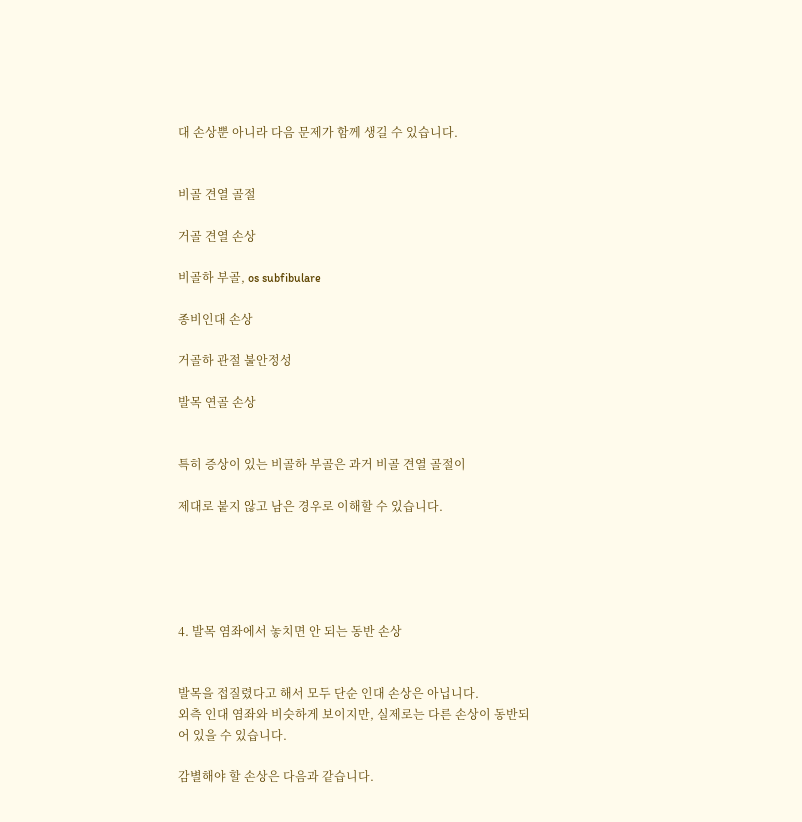대 손상뿐 아니라 다음 문제가 함께 생길 수 있습니다.


비골 견열 골절

거골 견열 손상

비골하 부골, os subfibulare

종비인대 손상

거골하 관절 불안정성

발목 연골 손상


특히 증상이 있는 비골하 부골은 과거 비골 견열 골절이

제대로 붙지 않고 남은 경우로 이해할 수 있습니다.





4. 발목 염좌에서 놓치면 안 되는 동반 손상


발목을 접질렸다고 해서 모두 단순 인대 손상은 아닙니다.
외측 인대 염좌와 비슷하게 보이지만, 실제로는 다른 손상이 동반되어 있을 수 있습니다.

감별해야 할 손상은 다음과 같습니다.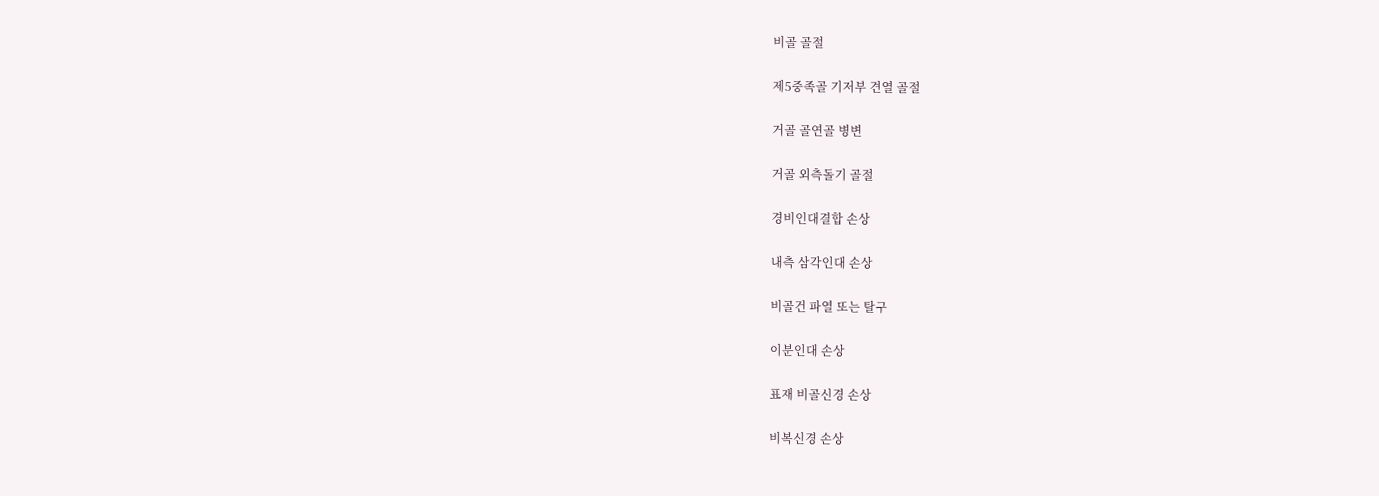비골 골절

제5중족골 기저부 견열 골절

거골 골연골 병변

거골 외측돌기 골절

경비인대결합 손상

내측 삼각인대 손상

비골건 파열 또는 탈구

이분인대 손상

표재 비골신경 손상

비복신경 손상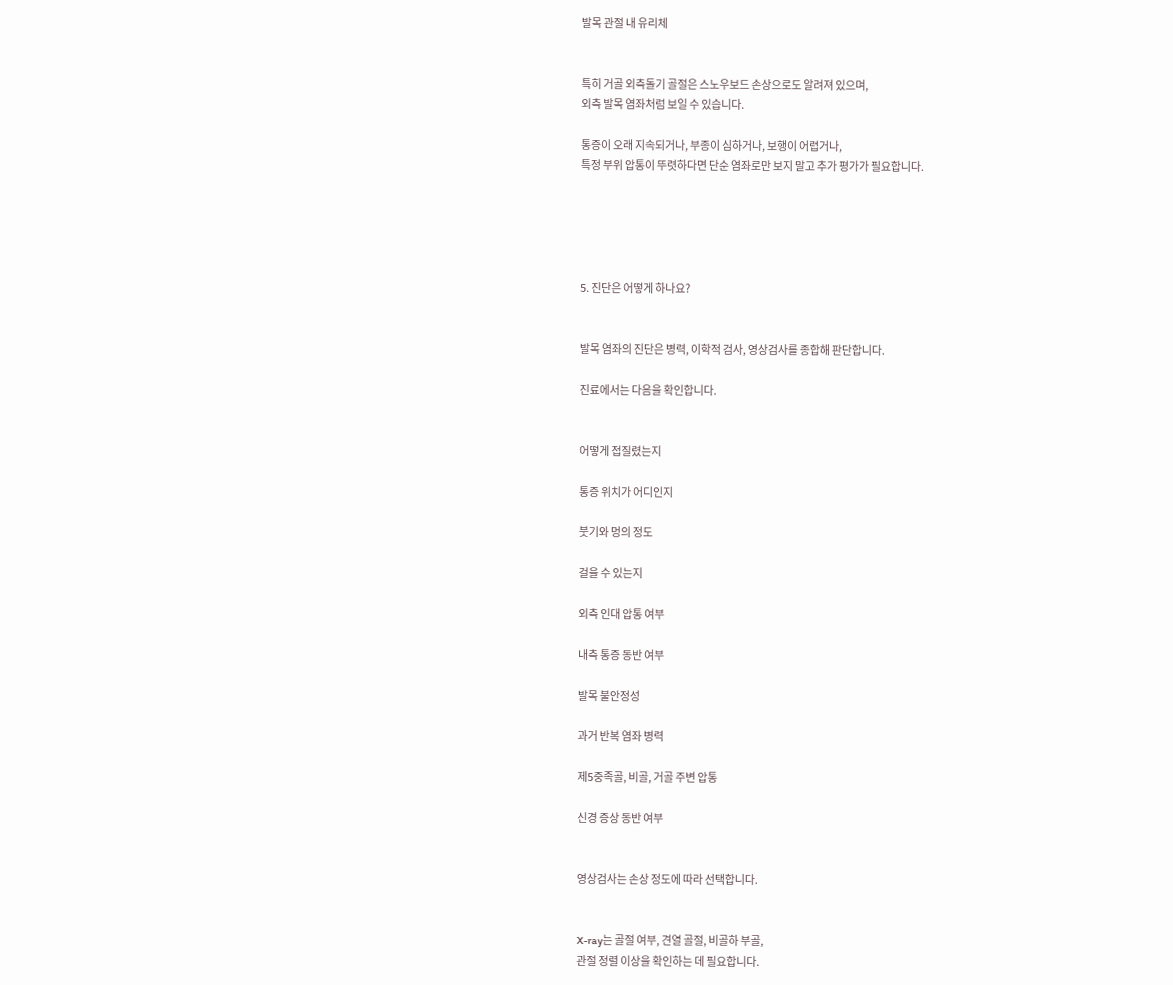발목 관절 내 유리체


특히 거골 외측돌기 골절은 스노우보드 손상으로도 알려져 있으며,
외측 발목 염좌처럼 보일 수 있습니다.

통증이 오래 지속되거나, 부종이 심하거나, 보행이 어렵거나,
특정 부위 압통이 뚜렷하다면 단순 염좌로만 보지 말고 추가 평가가 필요합니다.





5. 진단은 어떻게 하나요?


발목 염좌의 진단은 병력, 이학적 검사, 영상검사를 종합해 판단합니다.

진료에서는 다음을 확인합니다.


어떻게 접질렸는지

통증 위치가 어디인지

붓기와 멍의 정도

걸을 수 있는지

외측 인대 압통 여부

내측 통증 동반 여부

발목 불안정성

과거 반복 염좌 병력

제5중족골, 비골, 거골 주변 압통

신경 증상 동반 여부


영상검사는 손상 정도에 따라 선택합니다.


X-ray는 골절 여부, 견열 골절, 비골하 부골,
관절 정렬 이상을 확인하는 데 필요합니다.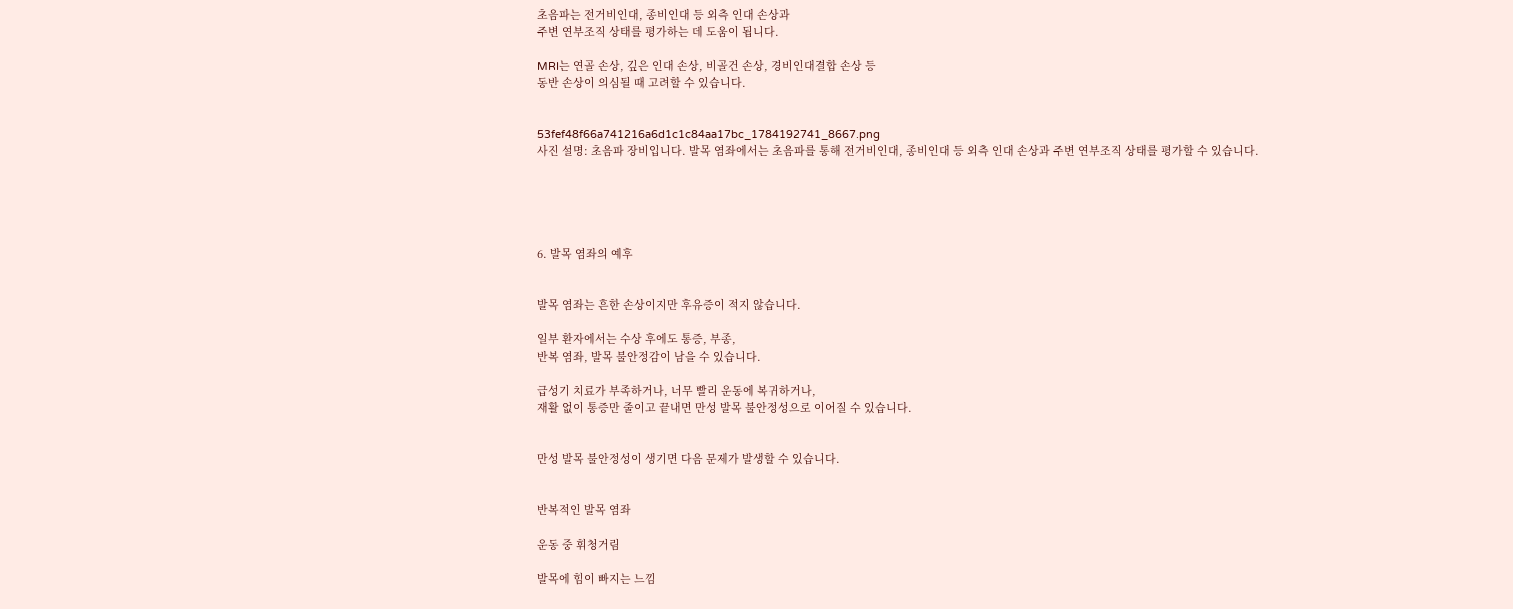초음파는 전거비인대, 종비인대 등 외측 인대 손상과
주변 연부조직 상태를 평가하는 데 도움이 됩니다.

MRI는 연골 손상, 깊은 인대 손상, 비골건 손상, 경비인대결합 손상 등
동반 손상이 의심될 때 고려할 수 있습니다.


53fef48f66a741216a6d1c1c84aa17bc_1784192741_8667.png
사진 설명: 초음파 장비입니다. 발목 염좌에서는 초음파를 통해 전거비인대, 종비인대 등 외측 인대 손상과 주변 연부조직 상태를 평가할 수 있습니다.





6. 발목 염좌의 예후


발목 염좌는 흔한 손상이지만 후유증이 적지 않습니다.

일부 환자에서는 수상 후에도 통증, 부종,
반복 염좌, 발목 불안정감이 남을 수 있습니다.

급성기 치료가 부족하거나, 너무 빨리 운동에 복귀하거나,
재활 없이 통증만 줄이고 끝내면 만성 발목 불안정성으로 이어질 수 있습니다.


만성 발목 불안정성이 생기면 다음 문제가 발생할 수 있습니다.


반복적인 발목 염좌

운동 중 휘청거림

발목에 힘이 빠지는 느낌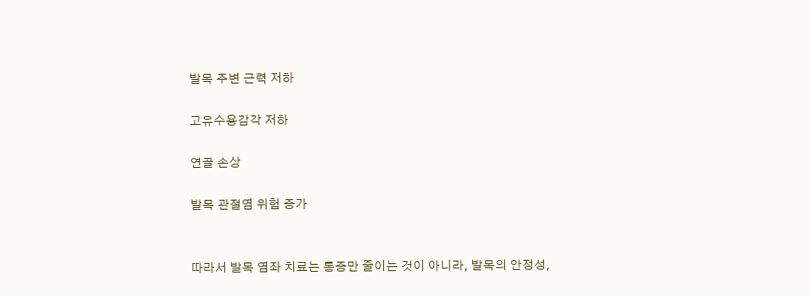발목 주변 근력 저하

고유수용감각 저하

연골 손상

발목 관절염 위험 증가


따라서 발목 염좌 치료는 통증만 줄이는 것이 아니라, 발목의 안정성,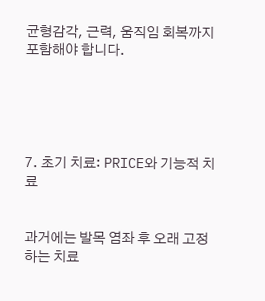균형감각, 근력, 움직임 회복까지 포함해야 합니다.





7. 초기 치료: PRICE와 기능적 치료


과거에는 발목 염좌 후 오래 고정하는 치료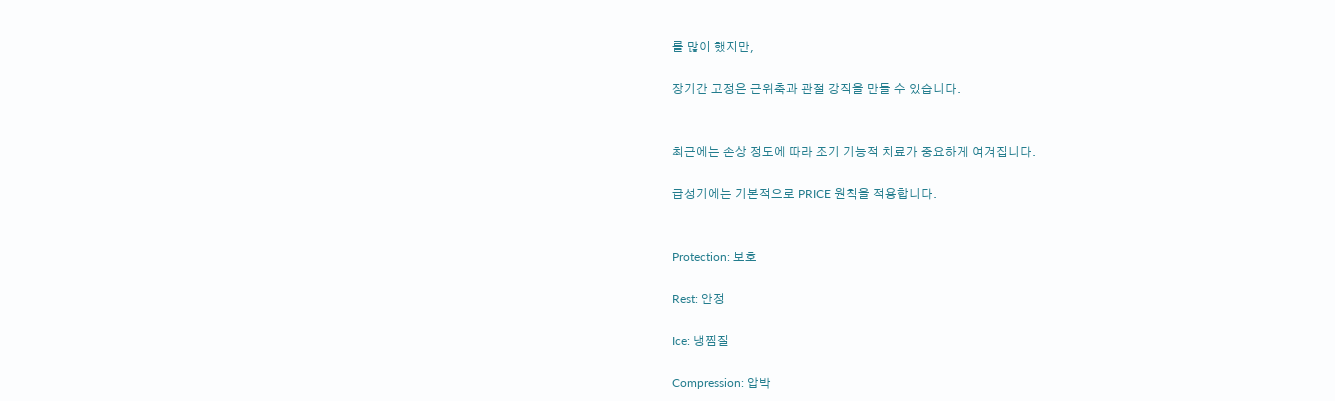를 많이 했지만,

장기간 고정은 근위축과 관절 강직을 만들 수 있습니다.


최근에는 손상 정도에 따라 조기 기능적 치료가 중요하게 여겨집니다.

급성기에는 기본적으로 PRICE 원칙을 적용합니다.


Protection: 보호

Rest: 안정

Ice: 냉찜질

Compression: 압박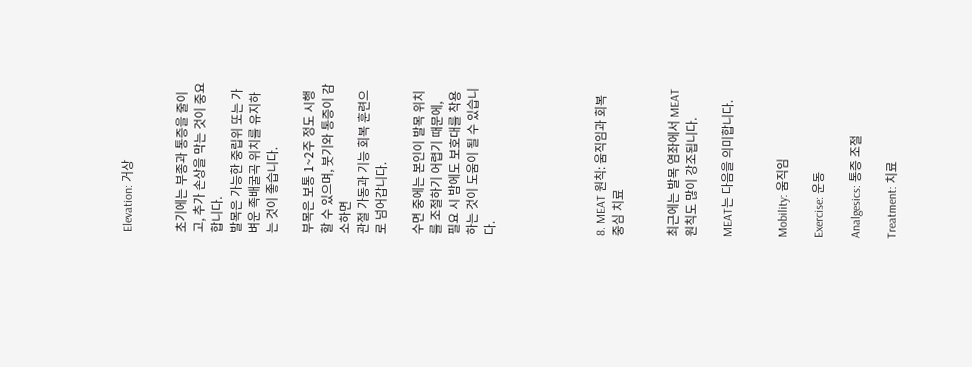Elevation: 거상


초기에는 부종과 통증을 줄이고, 추가 손상을 막는 것이 중요합니다.
발목은 가능한 중립위 또는 가벼운 족배굴곡 위치를 유지하는 것이 좋습니다.

부목은 보통 1~2주 정도 시행할 수 있으며, 붓기와 통증이 감소하면
관절 가동과 기능 회복 훈련으로 넘어갑니다.

수면 중에는 본인이 발목 위치를 조절하기 어렵기 때문에,
필요 시 밤에도 보호대를 착용하는 것이 도움이 될 수 있습니다.





8. MEAT 원칙: 움직임과 회복 중심 치료


최근에는 발목 염좌에서 MEAT 원칙도 많이 강조됩니다.

MEAT는 다음을 의미합니다.


Mobility: 움직임

Exercise: 운동

Analgesics: 통증 조절

Treatment: 치료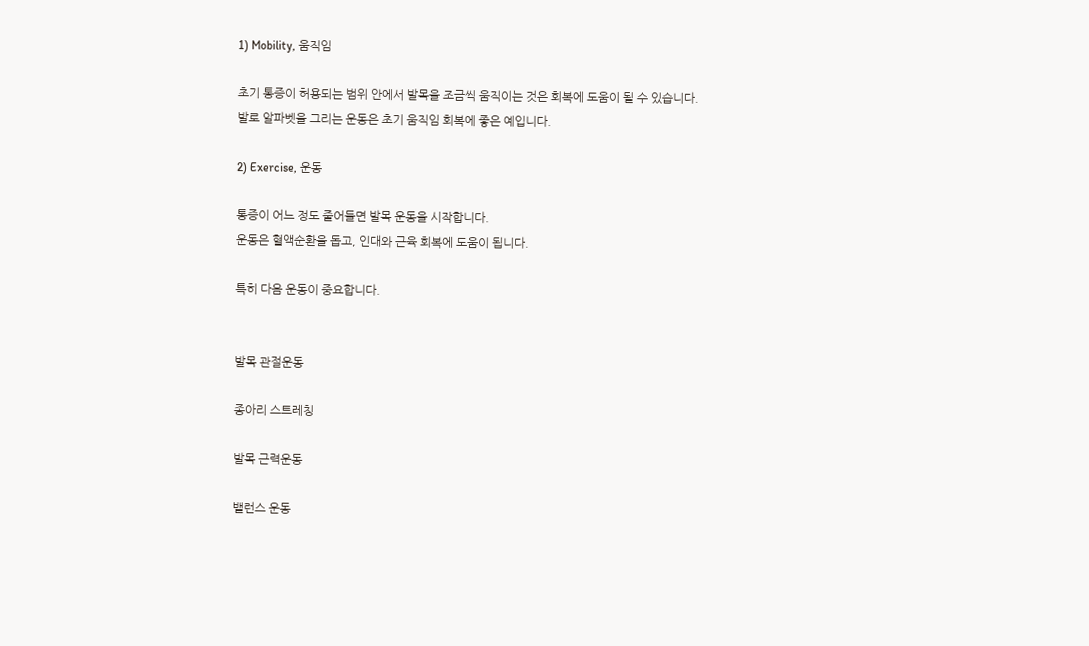1) Mobility, 움직임

초기 통증이 허용되는 범위 안에서 발목을 조금씩 움직이는 것은 회복에 도움이 될 수 있습니다.
발로 알파벳을 그리는 운동은 초기 움직임 회복에 좋은 예입니다.

2) Exercise, 운동

통증이 어느 정도 줄어들면 발목 운동을 시작합니다.
운동은 혈액순환을 돕고, 인대와 근육 회복에 도움이 됩니다.

특히 다음 운동이 중요합니다.


발목 관절운동

종아리 스트레칭

발목 근력운동

밸런스 운동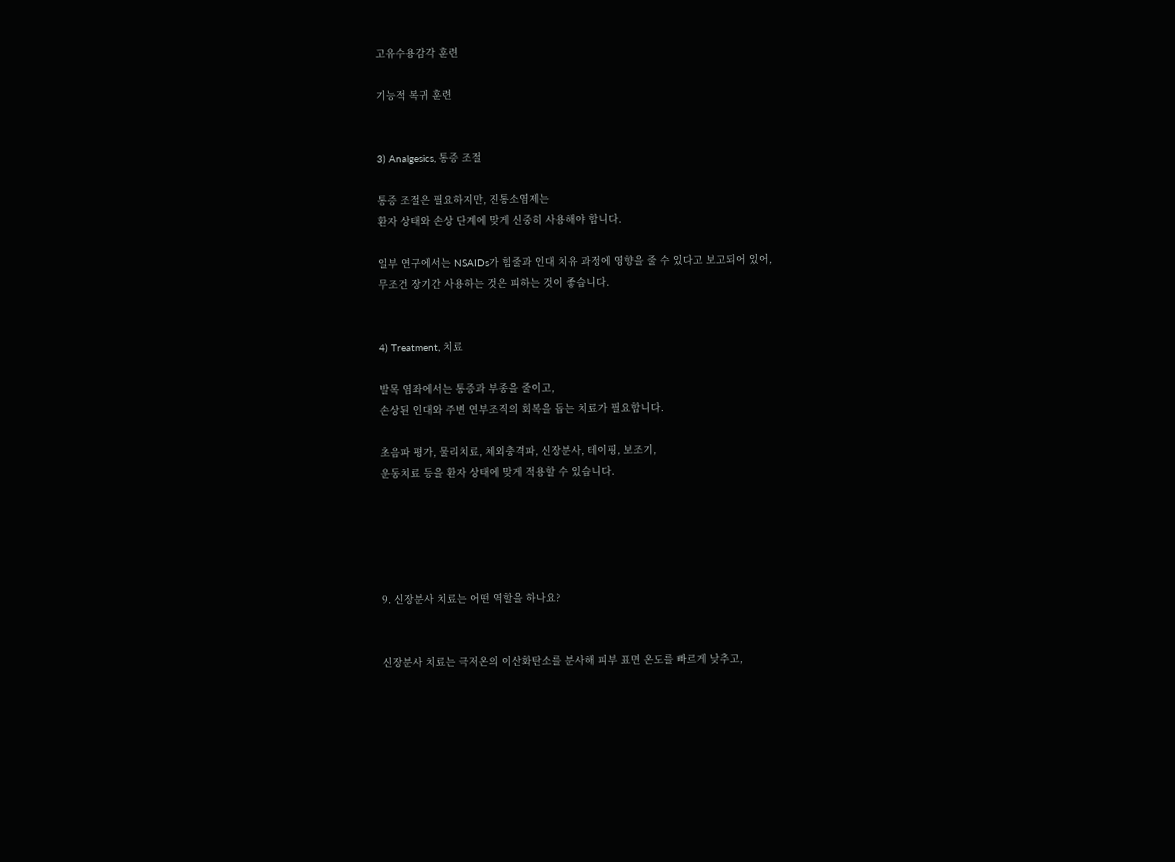고유수용감각 훈련

기능적 복귀 훈련


3) Analgesics, 통증 조절

통증 조절은 필요하지만, 진통소염제는
환자 상태와 손상 단계에 맞게 신중히 사용해야 합니다.

일부 연구에서는 NSAIDs가 힘줄과 인대 치유 과정에 영향을 줄 수 있다고 보고되어 있어,
무조건 장기간 사용하는 것은 피하는 것이 좋습니다.


4) Treatment, 치료

발목 염좌에서는 통증과 부종을 줄이고,
손상된 인대와 주변 연부조직의 회복을 돕는 치료가 필요합니다.

초음파 평가, 물리치료, 체외충격파, 신장분사, 테이핑, 보조기,
운동치료 등을 환자 상태에 맞게 적용할 수 있습니다.





9. 신장분사 치료는 어떤 역할을 하나요?


신장분사 치료는 극저온의 이산화탄소를 분사해 피부 표면 온도를 빠르게 낮추고,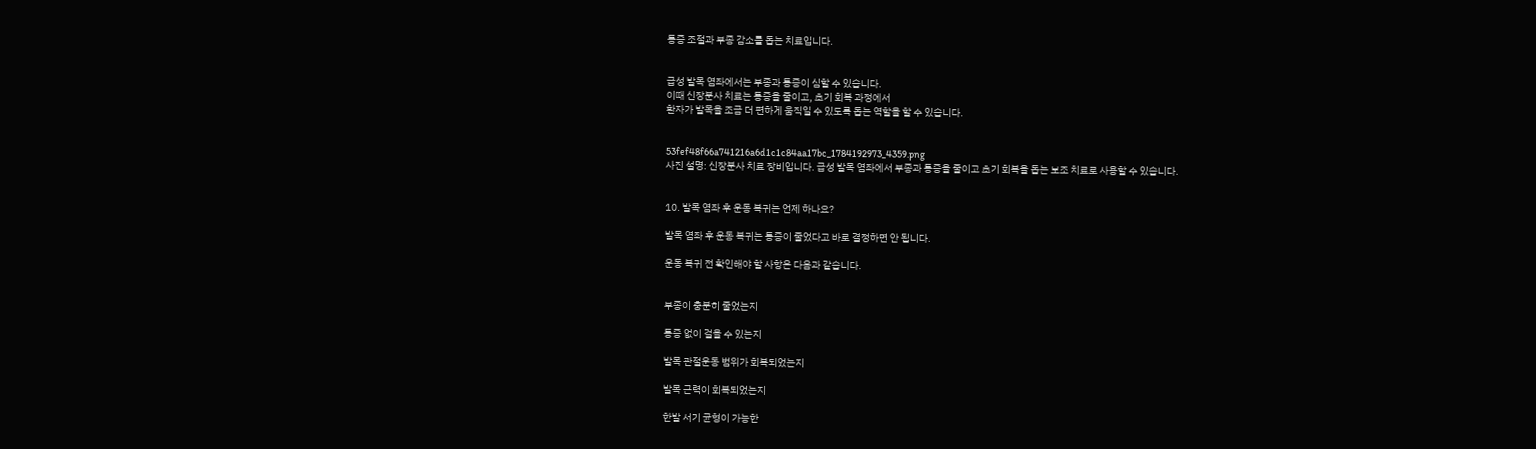통증 조절과 부종 감소를 돕는 치료입니다.


급성 발목 염좌에서는 부종과 통증이 심할 수 있습니다.
이때 신장분사 치료는 통증을 줄이고, 초기 회복 과정에서
환자가 발목을 조금 더 편하게 움직일 수 있도록 돕는 역할을 할 수 있습니다.


53fef48f66a741216a6d1c1c84aa17bc_1784192973_4359.png
사진 설명: 신장분사 치료 장비입니다. 급성 발목 염좌에서 부종과 통증을 줄이고 초기 회복을 돕는 보조 치료로 사용할 수 있습니다.


10. 발목 염좌 후 운동 복귀는 언제 하나요?

발목 염좌 후 운동 복귀는 통증이 줄었다고 바로 결정하면 안 됩니다.

운동 복귀 전 확인해야 할 사항은 다음과 같습니다.


부종이 충분히 줄었는지

통증 없이 걸을 수 있는지

발목 관절운동 범위가 회복되었는지

발목 근력이 회복되었는지

한발 서기 균형이 가능한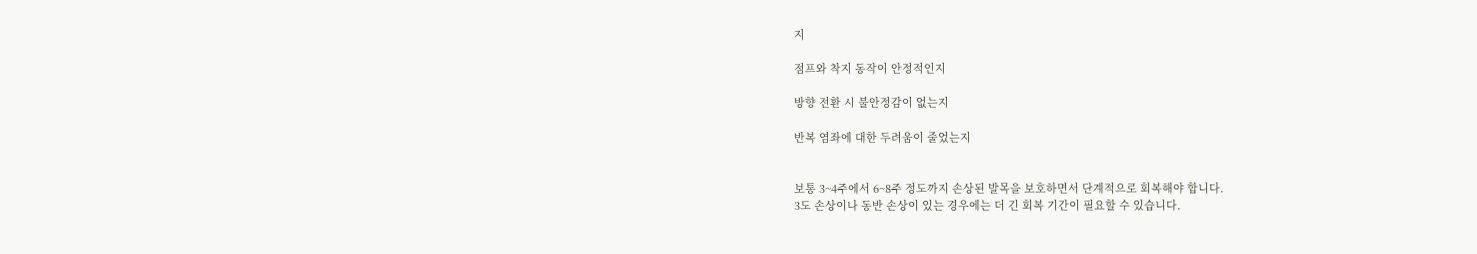지

점프와 착지 동작이 안정적인지

방향 전환 시 불안정감이 없는지

반복 염좌에 대한 두려움이 줄었는지


보통 3~4주에서 6~8주 정도까지 손상된 발목을 보호하면서 단계적으로 회복해야 합니다.
3도 손상이나 동반 손상이 있는 경우에는 더 긴 회복 기간이 필요할 수 있습니다.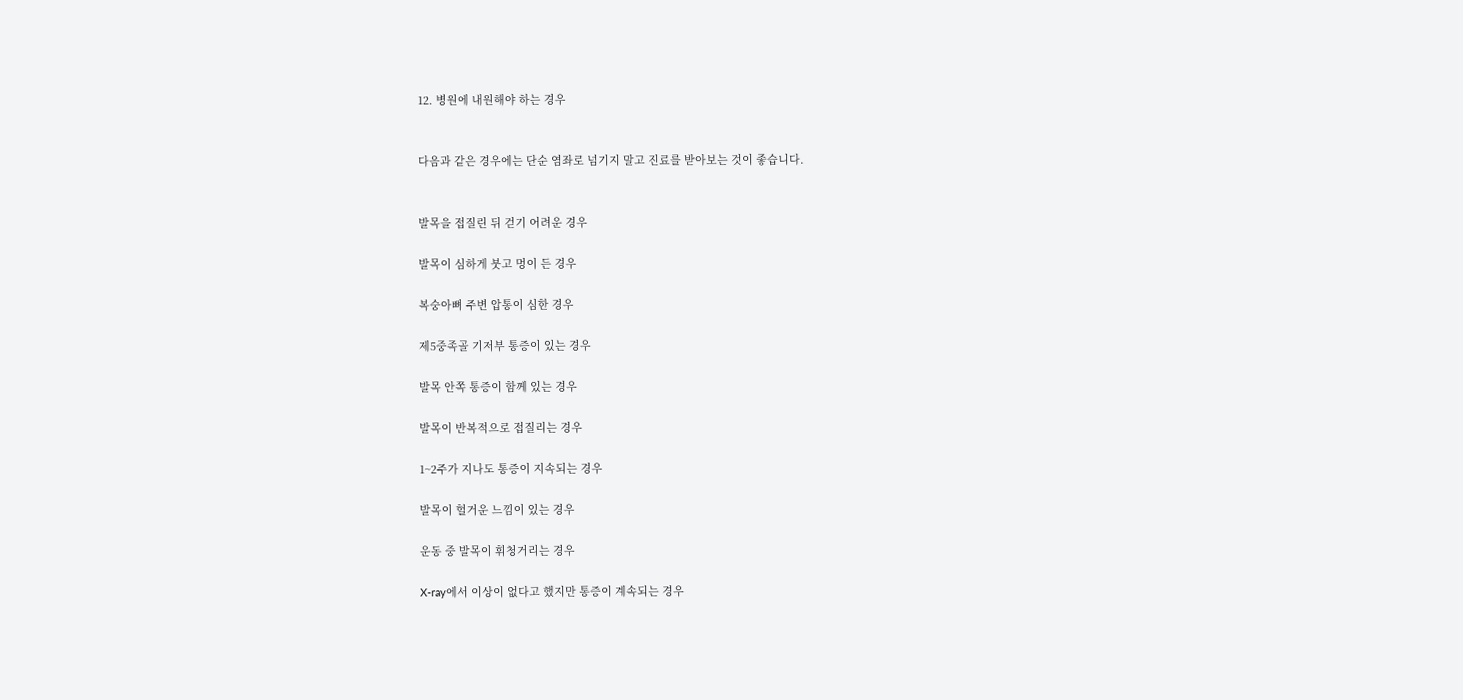12. 병원에 내원해야 하는 경우


다음과 같은 경우에는 단순 염좌로 넘기지 말고 진료를 받아보는 것이 좋습니다.


발목을 접질린 뒤 걷기 어려운 경우

발목이 심하게 붓고 멍이 든 경우

복숭아뼈 주변 압통이 심한 경우

제5중족골 기저부 통증이 있는 경우

발목 안쪽 통증이 함께 있는 경우

발목이 반복적으로 접질리는 경우

1~2주가 지나도 통증이 지속되는 경우

발목이 헐거운 느낌이 있는 경우

운동 중 발목이 휘청거리는 경우

X-ray에서 이상이 없다고 했지만 통증이 계속되는 경우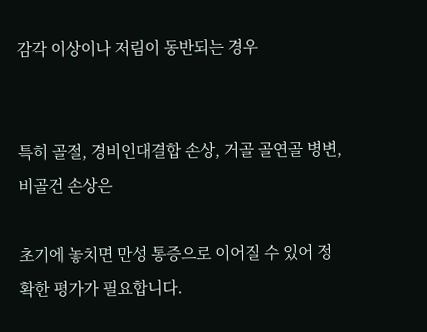감각 이상이나 저림이 동반되는 경우


특히 골절, 경비인대결합 손상, 거골 골연골 병변, 비골건 손상은

초기에 놓치면 만성 통증으로 이어질 수 있어 정확한 평가가 필요합니다.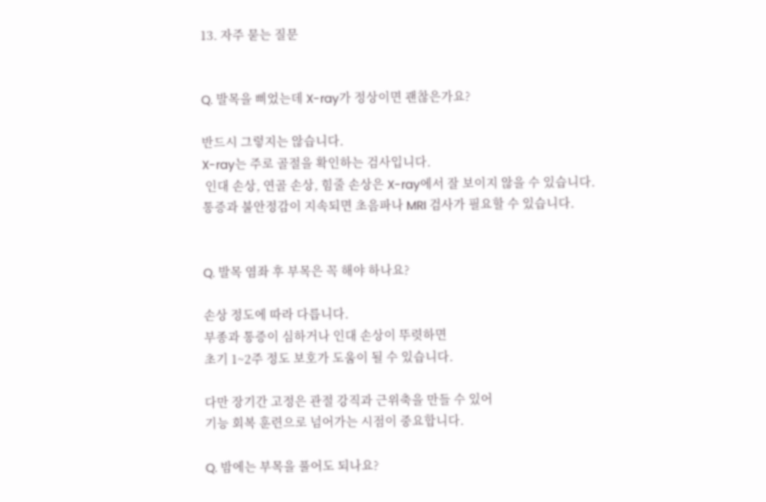13. 자주 묻는 질문


Q. 발목을 삐었는데 X-ray가 정상이면 괜찮은가요?

반드시 그렇지는 않습니다.
X-ray는 주로 골절을 확인하는 검사입니다.
 인대 손상, 연골 손상, 힘줄 손상은 X-ray에서 잘 보이지 않을 수 있습니다.
통증과 불안정감이 지속되면 초음파나 MRI 검사가 필요할 수 있습니다.


Q. 발목 염좌 후 부목은 꼭 해야 하나요?

손상 정도에 따라 다릅니다.
부종과 통증이 심하거나 인대 손상이 뚜렷하면
초기 1~2주 정도 보호가 도움이 될 수 있습니다.

다만 장기간 고정은 관절 강직과 근위축을 만들 수 있어
기능 회복 훈련으로 넘어가는 시점이 중요합니다.

Q. 밤에는 부목을 풀어도 되나요?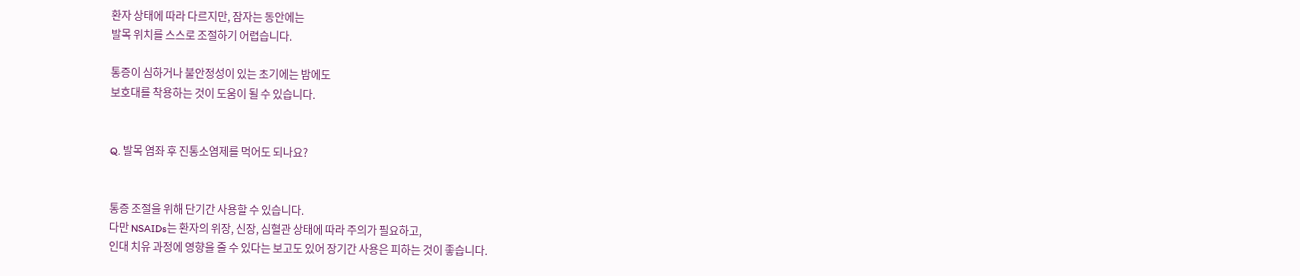환자 상태에 따라 다르지만, 잠자는 동안에는
발목 위치를 스스로 조절하기 어렵습니다.

통증이 심하거나 불안정성이 있는 초기에는 밤에도
보호대를 착용하는 것이 도움이 될 수 있습니다.


Q. 발목 염좌 후 진통소염제를 먹어도 되나요?


통증 조절을 위해 단기간 사용할 수 있습니다.
다만 NSAIDs는 환자의 위장, 신장, 심혈관 상태에 따라 주의가 필요하고,
인대 치유 과정에 영향을 줄 수 있다는 보고도 있어 장기간 사용은 피하는 것이 좋습니다.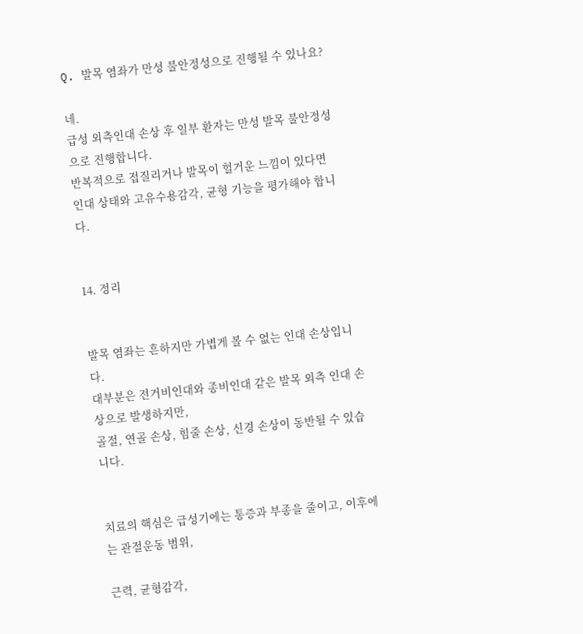Q. 발목 염좌가 만성 불안정성으로 진행될 수 있나요?

네.
급성 외측인대 손상 후 일부 환자는 만성 발목 불안정성으로 진행합니다.
반복적으로 접질리거나 발목이 헐거운 느낌이 있다면
인대 상태와 고유수용감각, 균형 기능을 평가해야 합니다.


14. 정리


발목 염좌는 흔하지만 가볍게 볼 수 없는 인대 손상입니다.
대부분은 전거비인대와 종비인대 같은 발목 외측 인대 손상으로 발생하지만,
골절, 연골 손상, 힘줄 손상, 신경 손상이 동반될 수 있습니다.


치료의 핵심은 급성기에는 통증과 부종을 줄이고, 이후에는 관절운동 범위,

근력, 균형감각,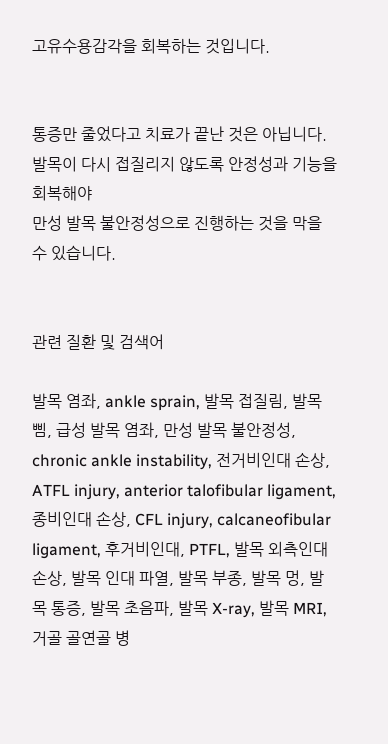고유수용감각을 회복하는 것입니다.


통증만 줄었다고 치료가 끝난 것은 아닙니다.
발목이 다시 접질리지 않도록 안정성과 기능을 회복해야
만성 발목 불안정성으로 진행하는 것을 막을 수 있습니다.


관련 질환 및 검색어

발목 염좌, ankle sprain, 발목 접질림, 발목 삠, 급성 발목 염좌, 만성 발목 불안정성, chronic ankle instability, 전거비인대 손상, ATFL injury, anterior talofibular ligament, 종비인대 손상, CFL injury, calcaneofibular ligament, 후거비인대, PTFL, 발목 외측인대 손상, 발목 인대 파열, 발목 부종, 발목 멍, 발목 통증, 발목 초음파, 발목 X-ray, 발목 MRI, 거골 골연골 병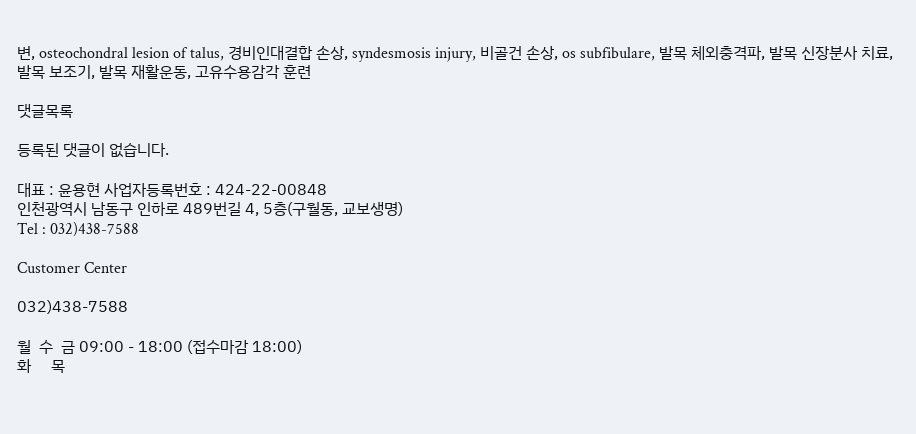변, osteochondral lesion of talus, 경비인대결합 손상, syndesmosis injury, 비골건 손상, os subfibulare, 발목 체외충격파, 발목 신장분사 치료, 발목 보조기, 발목 재활운동, 고유수용감각 훈련

댓글목록

등록된 댓글이 없습니다.

대표 : 윤용현 사업자등록번호 : 424-22-00848
인천광역시 남동구 인하로 489번길 4, 5층(구월동, 교보생명)
Tel : 032)438-7588

Customer Center

032)438-7588

월  수  금 09:00 - 18:00 (접수마감 18:00)
화     목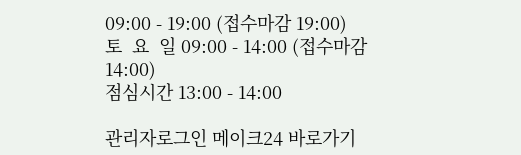09:00 - 19:00 (접수마감 19:00)
토  요  일 09:00 - 14:00 (접수마감 14:00)
점심시간 13:00 - 14:00

관리자로그인 메이크24 바로가기